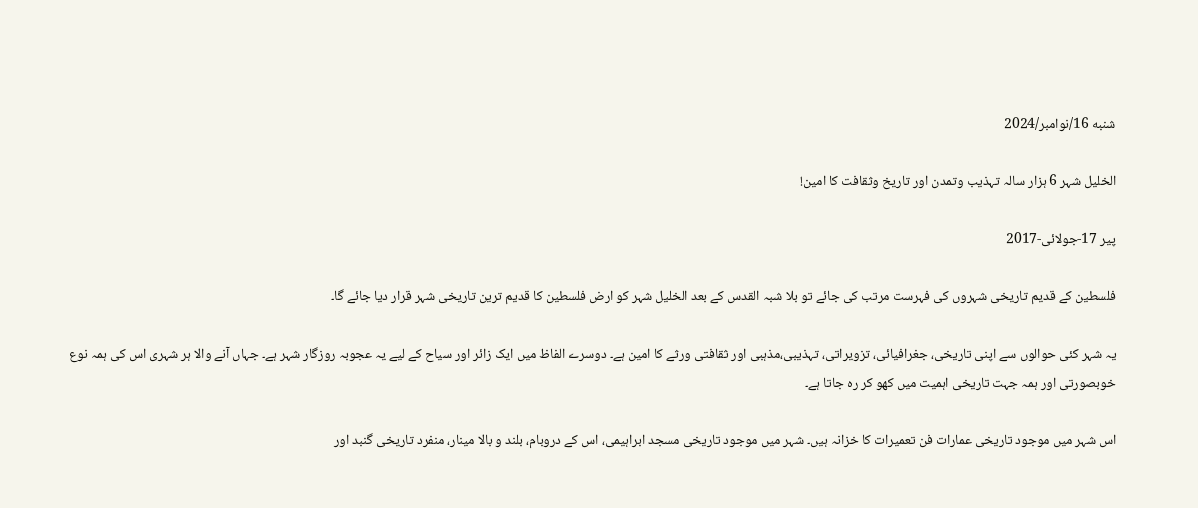شنبه 16/نوامبر/2024

الخلیل شہر 6 ہزار سالہ تہذیب وتمدن اور تاریخ وثقافت کا امین!

پیر 17-جولائی-2017

فلسطین کے قدیم تاریخی شہروں کی فہرست مرتب کی جائے تو بلا شبہ القدس کے بعد الخلیل شہر کو ارض فلسطین کا قدیم ترین تاریخی شہر قرار دیا جائے گا۔

یہ شہر کئی حوالوں سے اپنی تاریخی، جغرافیائی، تزویراتی، تہذیبی،مذہبی اور ثقافتی ورثے کا امین ہے۔ دوسرے الفاظ میں ایک زائر اور سیاح کے لیے یہ عجوبہ روزگار شہر ہے۔ جہاں آنے والا ہر شہری اس کی ہمہ نوع خوبصورتی اور ہمہ جہت تاریخی اہمیت میں کھو کر رہ جاتا ہے۔

اس شہر میں موجود تاریخی عمارات فن تعمیرات کا خزانہ ہیں۔ شہر میں موجود تاریخی مسجد ابراہیمی، اس کے دروبام، بلند و بالا مینار، منفرد تاریخی گنبد اور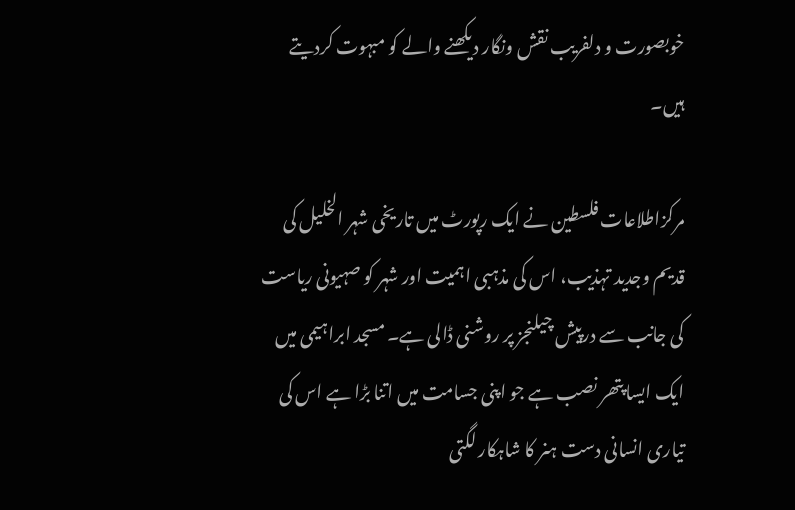خوبصورت و دلفریب نقش ونگار دیکھنے والے کو مبہوت کردیتے ہیں۔

مرکزاطلاعات فلسطین نے ایک رپورٹ میں تاریخی شہر الخلیل کی قدیم وجدید تہذیب، اس کی مذہبی اہمیت اور شہر کو صہیونی ریاست کی جانب سے درپیش چیلنجز پر روشنی ڈالی ہے۔ مسجد ابراہیمی میں ایک ایسا پتھر نصب ہے جو اپنی جسامت میں اتنا بڑا ہے اس کی تیاری انسانی دست ہنر کا شاہکار لگتی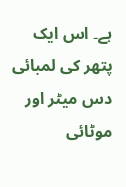ہے۔ اس ایک پتھر کی لمبائی دس میٹر اور موٹائی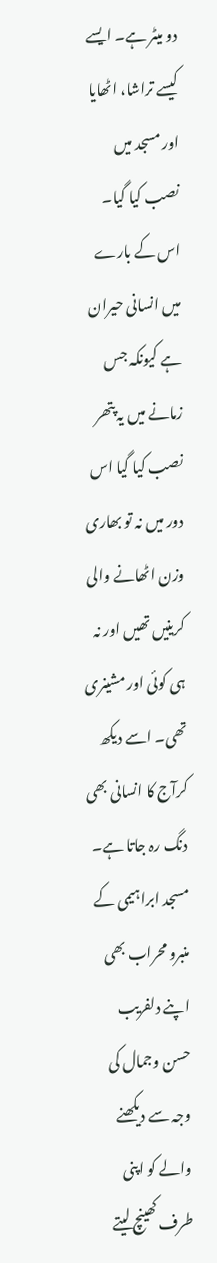دو میٹر ہے۔ ایسے کیسے تراشا، اٹھایا اور مسجد میں نصب کیا گیا۔ اس کے بارے میں انسانی حیران ہے کیونکہ جس زمانے میں یہ پتھر نصب کیا گیا اس دور میں نہ تو بھاری وزن اٹھانے والی کرینیں تھیں اور نہ ہی کوئی اور مشینری تھی۔ اسے دیکھ کرآج کا انسانی بھی دنگ رہ جاتا ہے۔ مسجد ابراہیمی کے منبرو محراب بھی اپنے دلفریب حسن وجمال کی وجہ سے دیکھنے والے کو اپنی طرف کھینچ لیتے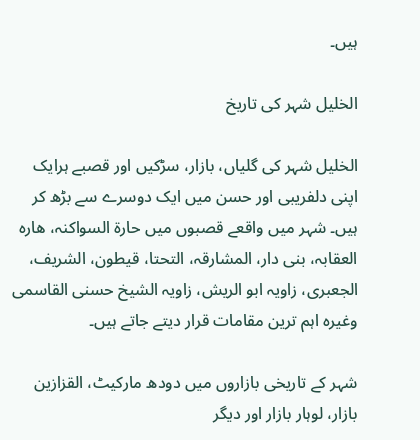ہیں۔

الخلیل شہر کی تاریخ

الخلیل شہر کی گلیاں، بازار، سڑکیں اور قصبے ہرایک اپنی دلفریبی اور حسن میں ایک دوسرے سے بڑھ کر ہیں۔ شہر میں واقعے قصبوں میں حارۃ السواکنہ، ھارہ العقابہ، بنی دار، المشارقہ، التحتا، قیطون، الشریف، الجعبری، زاویہ ابو الریش، زاویہ الشیخ حسنی القاسمی وغیرہ اہم ترین مقامات قرار دیتے جاتے ہیں۔

شہر کے تاریخی بازاروں میں دودھ مارکیٹ، القزازین بازار، لوہار بازار اور دیگر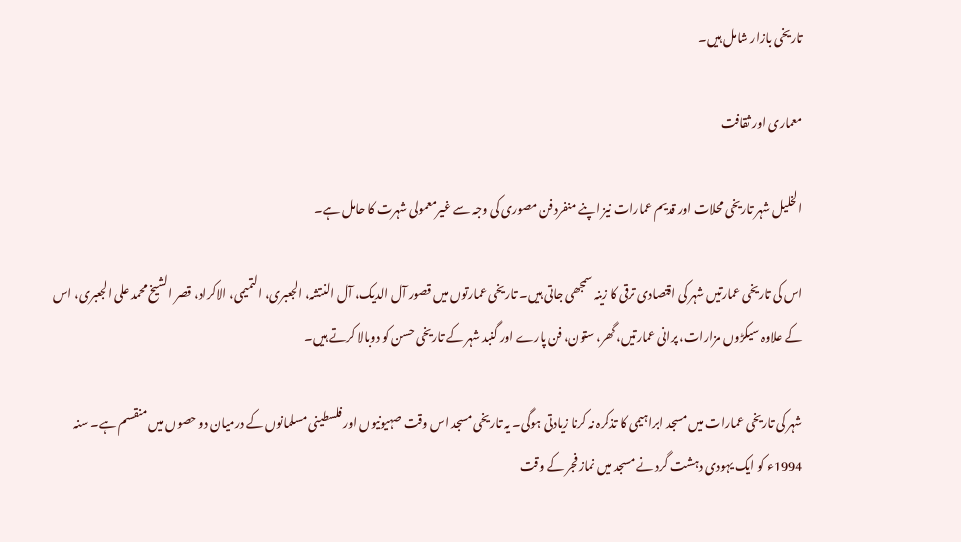تاریخی بازار شامل ہیں۔

معماری اور ثقافت

الخلیل شہر تاریخی محلات اور قدیم عمارات نیز اپنے منفرد فن مصوری کی وجہ سے غیرمعمولی شہرت کا حامل ہے۔

اس کی تاریخی عمارتیں شہر کی اقتصادی ترقی کا زینہ سمجھی جاتی ہیں۔ تاریخی عمارتوں میں قصور آل الدیک، آل النتشہ، الجعبری، التمیمی، الاکراد، قصر الشیخ محمد علی الجعبری، اس کے علاوہ سیکڑوں مزارات، پرانی عمارتیں، گھر، ستون، فن پارے اور گنبد شہر کے تاریخی حسن کو دوبالا کرتے ہیں۔

شہر کی تاریخی عمارات میں مسجد ابراہیمی کا تذکرہ نہ کرنا زیادتی ہوگی۔ یہ تاریخی مسجد اس وقت صہیونیوں اور فلسطینی مسلمانوں کے درمیان دو حصوں میں منقسم ہے۔ سنہ 1994ء کو ایک یہودی دہشت گرد نے مسجد میں نماز فجر کے وقت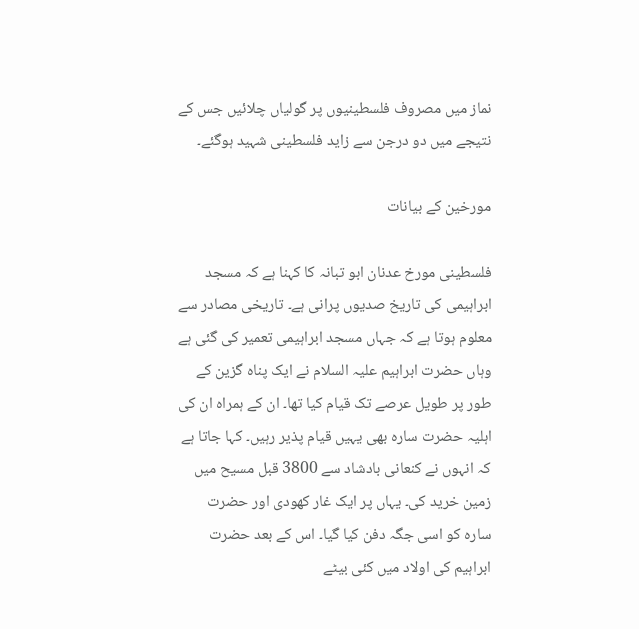نماز میں مصروف فلسطینیوں پر گولیاں چلائیں جس کے نتیجے میں دو درجن سے زاید فلسطینی شہید ہوگئے۔

مورخین کے بیانات

فلسطینی مورخ عدنان ابو تبانہ کا کہنا ہے کہ مسجد ابراہیمی کی تاریخ صدیوں پرانی ہے۔ تاریخی مصادر سے معلوم ہوتا ہے کہ جہاں مسجد ابراہیمی تعمیر کی گئی ہے وہاں حضرت ابراہیم علیہ السلام نے ایک پناہ گزین کے طور پر طویل عرصے تک قیام کیا تھا۔ ان کے ہمراہ ان کی اہلیہ حضرت سارہ بھی یہیں قیام پذیر رہیں۔ کہا جاتا ہے کہ انہوں نے کنعانی بادشاد سے 3800 قبل مسیح میں زمین خرید کی۔ یہاں پر ایک غار کھودی اور حضرت سارہ کو اسی جگہ دفن کیا گیا۔ اس کے بعد حضرت ابراہیم کی اولاد میں کئی بیٹے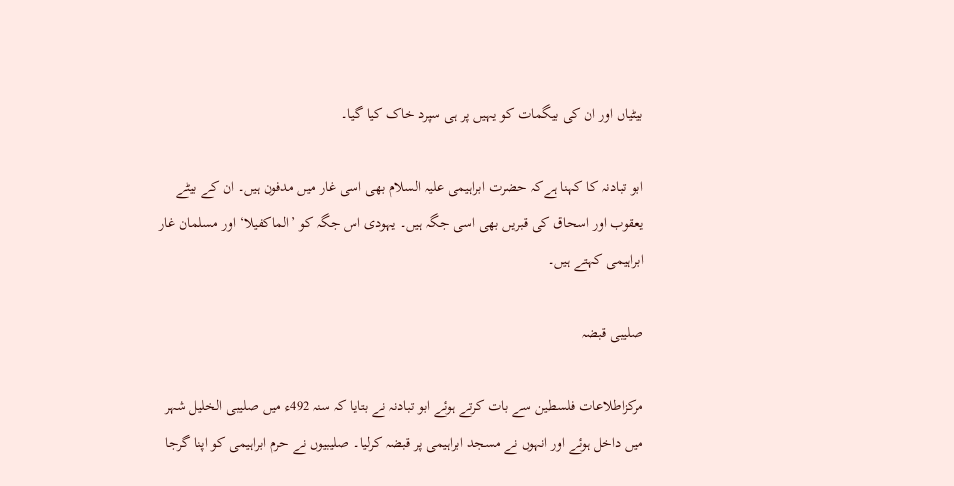بیٹیاں اور ان کی بیگمات کو یہیں پر ہی سپرد خاک کیا گیا۔

ابو تبادنہ کا کہنا ہےکہ حضرت ابراہیمی علیہ السلام بھی اسی غار میں مدفون ہیں۔ ان کے بیٹے یعقوب اور اسحاق کی قبریں بھی اسی جگہ ہیں۔ یہودی اس جگہ کو ’الماکفیلا‘ اور مسلمان غار ابراہیمی کہتے ہیں۔

صلیبی قبضہ

مرکزاطلاعات فلسطین سے بات کرتے ہوئے ابو تبادنہ نے بتایا کہ سنہ 492ء میں صلیبی الخلیل شہر میں داخل ہوئے اور انہوں نے مسجد ابراہیمی پر قبضہ کرلیا۔ صلیبیوں نے حرم ابراہیمی کو اپنا گرجا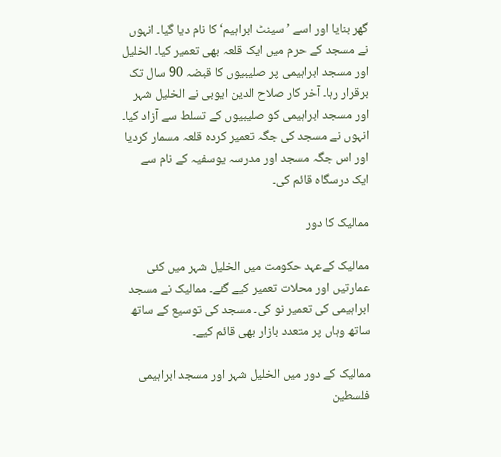گھر بنایا اور اسے ’سینٹ ابراہیم‘ کا نام دیا گیا۔ انہوں نے مسجد کے حرم میں ایک قلعہ بھی تعمیر کیا۔ الخلیل اور مسجد ابراہیمی پر صلیبیوں کا قبضہ 90 سال تک برقرار رہا۔ آخر کار صلاح الدین ایوبی نے الخلیل شہر اور مسجد ابراہیمی کو صلیبیوں کے تسلط سے آزاد کیا۔ انہوں نے مسجد کی جگہ تعمیر کردہ قلعہ مسمار کردیا اور اس جگہ مسجد اور مدرسہ یوسفیہ کے نام سے ایک درسگاہ قائم کی۔

ممالیک کا دور

ممالیک کےعہد حکومت میں الخلیل شہر میں کئی عمارتیں اور محلات تعمیر کیے گئے۔ ممالیک نے مسجد ابراہیمی کی تعمیر نو کی۔ مسجد کی توسیع کے ساتھ ساتھ وہاں پر متعدد بازار بھی قائم کیے۔

ممالیک کے دور میں الخلیل شہر اور مسجد ابراہیمی فلسطین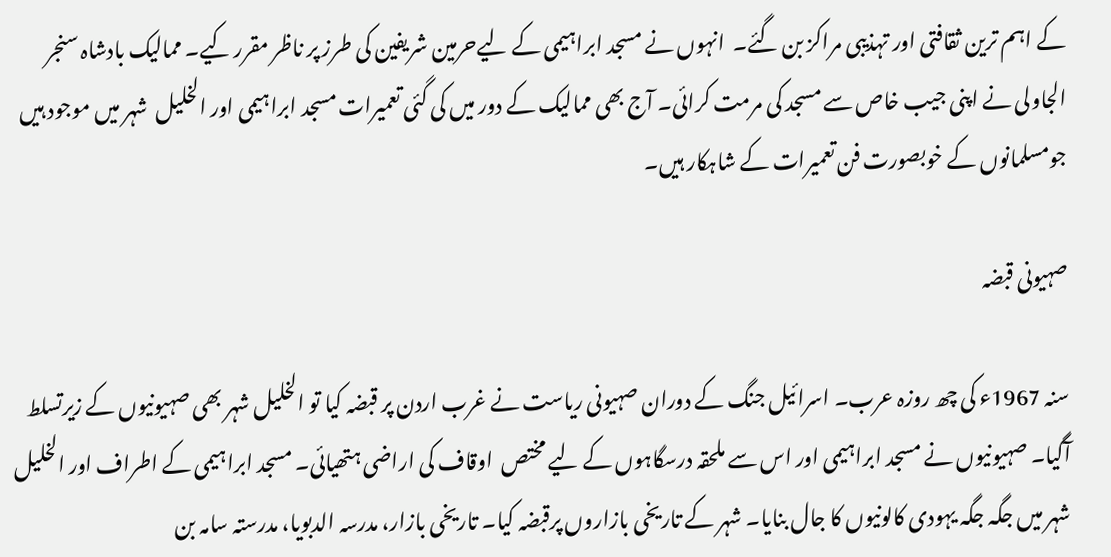کے اہم ترین ثقافتی اور تہذیبی مراکز بن گئے۔  انہوں نے مسجد ابراہیمی کے لیےحرمین شریفین کی طرز پر ناظر مقرر کیے۔ ممالیک بادشاہ سنجر الجاولی نے اپنی جیب خاص سے مسجد کی مرمت کرائی۔ آج بھی ممالیک کے دور میں کی گئی تعمیرات مسجد ابراہیمی اور الخلیل  شہر میں موجود ہیں جومسلمانوں کے خوبصورت فن تعمیرات کے شاہکار ہیں۔

صہیونی قبضہ

سنہ 1967ء کی چھ روزہ عرب۔ اسرائیل جنگ کے دوران صہیونی ریاست نے غرب اردن پر قبضہ کیا تو الخلیل شہر بھی صہیونیوں کے زیرتسلط آگیا۔ صہیونیوں نے مسجد ابراہیمی اور اس سے ملحقہ درسگاہوں کے لیے مختص  اوقاف کی اراضی ہتھیائی۔ مسجد ابراہیمی کے اطراف اور الخلیل شہر میں جگہ جگہ یہودی کالونیوں کا جال بنایا۔ شہر کے تاریخی بازاروں پرقبضہ کیا۔ تاریخی بازار، مدرسہ الدبویا، مدرستہ سامہ بن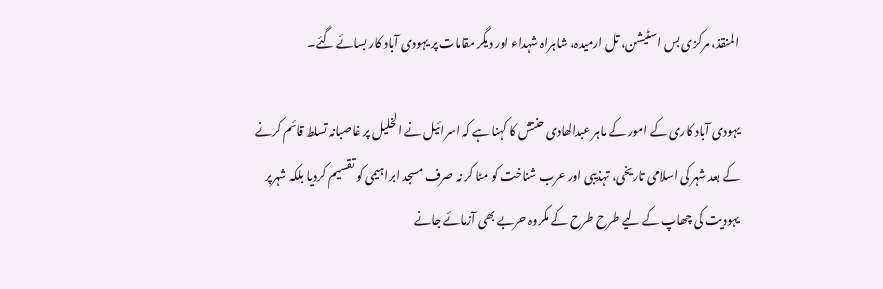المنقذ، مرکزی بس اسٹیشن، تل ارمیدہ، شاہراہ شہداء اور دیگر مقامات پر یہودی آباد کار بسائے گئے۔

یہودی آباد کاری کے امور کے ماہر عبدالھادی حنتش کا کہنا ہے کہ اسرائیل نے الخلیل پر غاصبانہ تسلط قائم کرنے کے بعد شہر کی اسلامی تاریخی، تہذیبی اور عرب شناخت کو مٹا کر نہ صرف مسجد ابراہیمی کو تقسیم کردیا بلکہ شہرپر یہودیت کی چھاپ کے لیے طرح طرح کے مکروہ حربے بھی آزمائے جانے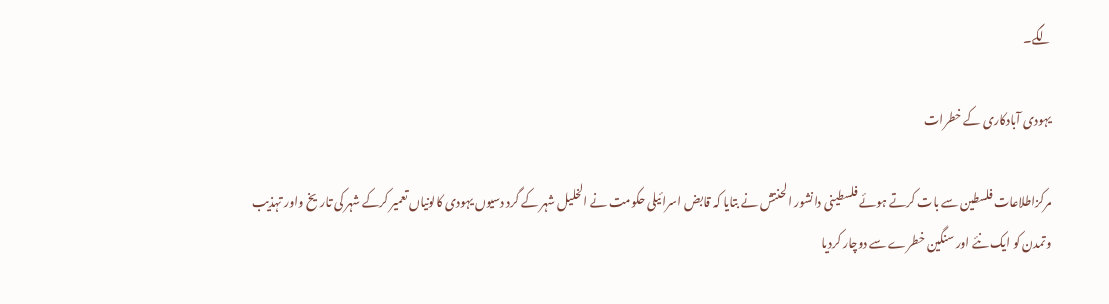لگے۔

یہودی آبادکاری کے خطرات

مرکزاطلاعات فلسطین سے بات کرتے ہوئے فلسطینی دانشور الحنتش نے بتایا کہ قابض اسرائیلی حکومت نے الخلیل شہر کے گرد دسیوں یہودی کالونیاں تعمیر کرکے شہر کی تاریخ واور تہذیب وتمدن کو ایک نئے اور سنگین خطرے سے دوچار کردیا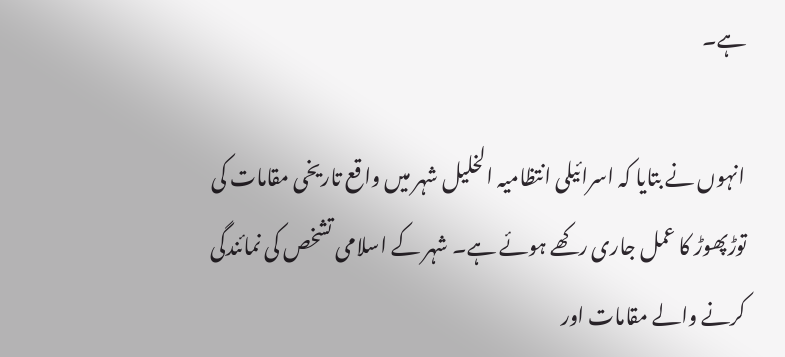ہے۔

انہوں نے بتایا کہ اسرائیلی انتظامیہ الخلیل شہر میں واقع تاریخی مقامات کی توڑپھوڑ کا عمل جاری رکھے ہوئے ہے۔ شہر کے اسلامی تشخص کی نمائندگی کرنے والے مقامات اور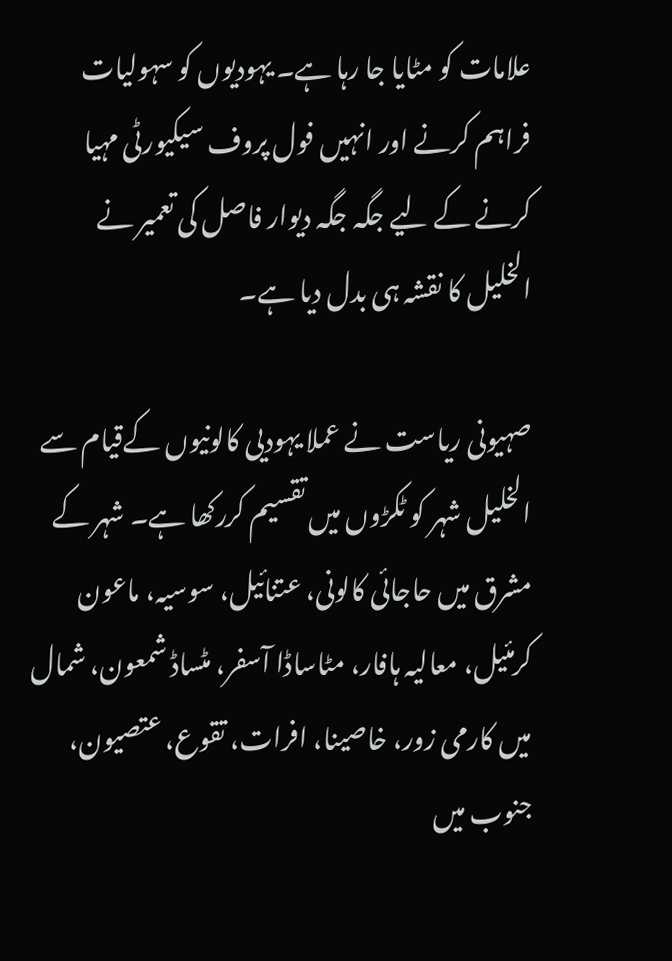علامات کو مٹایا جا رہا ہے۔ یہودیوں کو سہولیات فراہم کرنے اور انہیں فول پروف سیکیورٹی مہیا کرنے کے لیے جگہ جگہ دیوار فاصل کی تعمیر نے الخلیل کا نقشہ ہی بدل دیا ہے۔

صہیونی ریاست نے عملا یہودیی کالونیوں کےقیام سے الخلیل شہر کو ٹکڑوں میں تقسیم کررکھا ہے۔ شہر کے مشرق میں حاجائی کالونی، عتنائیل، سوسیہ، ماعون کرمئیل، معالیہ ہافار، مٹاساڈا آسفر، مٹساڈ شمعون، شمال میں کارمی زور، خاصینا، افرات، تقوع، عتصیون، جنوب میں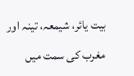بیت یائر، شیمعہ، تینہ اور مغرب کی سمت میں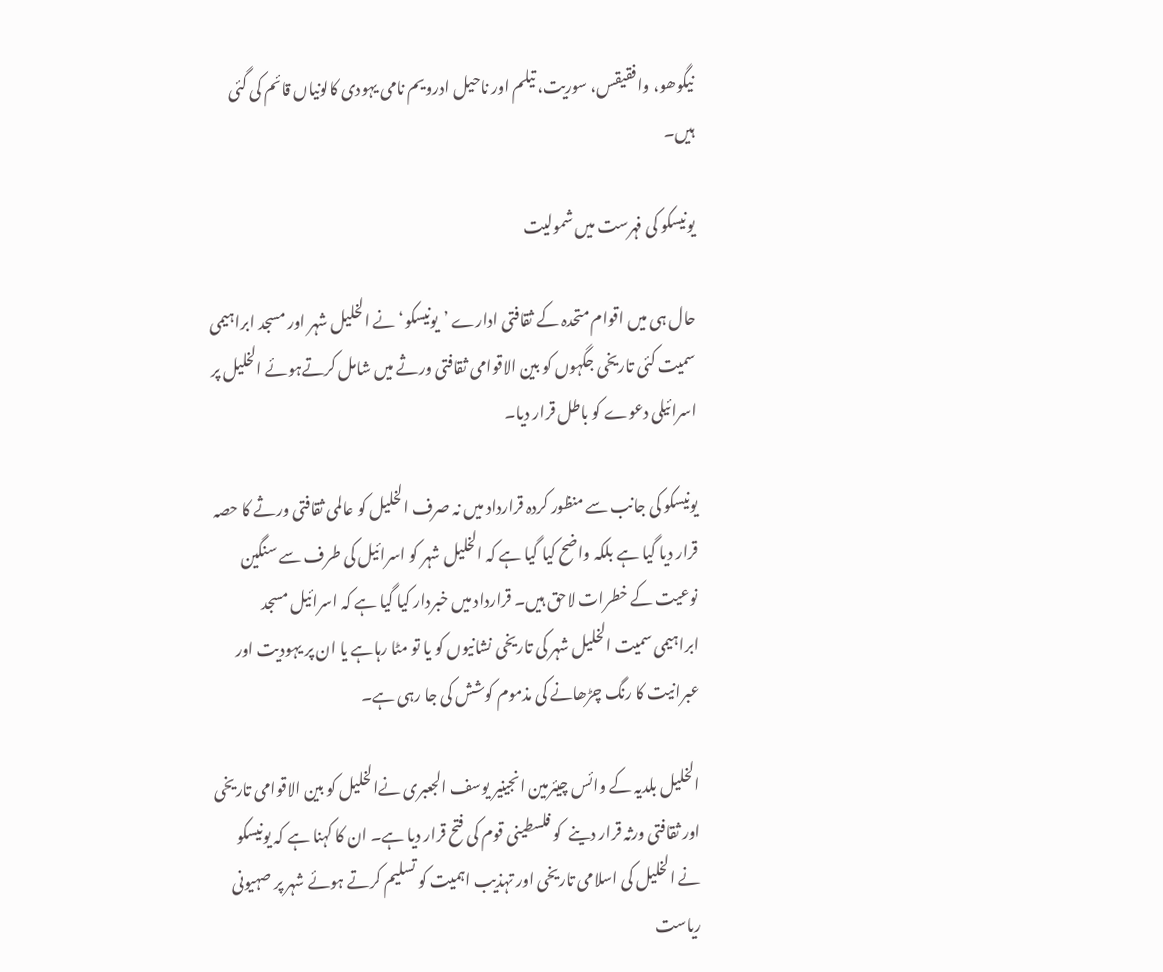نیگوھو، وافقیقس، سوریت، تیلم اور ناحیل ادرویم نامی یہودی کالونیاں قائم کی گئی ہیں۔

یونیسکو کی فہرست میں شمولیت

حال ہی میں اقوام متحدہ کے ثقافتی ادارے ’یونیسکو‘ نے الخلیل شہر اور مسجد ابراہیمی سمیت کئی تاریخی جگہوں کو بین الاقوامی ثقافتی ورثے میں شامل کرتےہوئے الخلیل پر اسرائیلی دعوے کو باطل قرار دیا۔

یونیسکو کی جانب سے منظور کردہ قرارداد میں نہ صرف الخلیل کو عالمی ثقافتی ورثے کا حصہ قرار دیا گیا ہے بلکہ واضح کیا گیا ہے کہ الخلیل شہر کو اسرائیل کی طرف سے سنگین نوعیت کے خطرات لاحق ہیں۔ قرارداد میں خبردار کیا گیا ہے کہ اسرائیل مسجد ابراہیمی سمیت الخلیل شہر کی تاریخی نشانیوں کو یا تو مٹا رہاہے یا ان پر یہودیت اور عبرانیت کا رنگ چڑھانے کی مذموم کوشش کی جا رہی ہے۔

الخلیل بلدیہ کے وائس چیئرمین انجینیر یوسف الجعبری نےالخلیل کو بین الاقوامی تاریخی اور ثقافتی ورثہ قرار دینے  کو فلسطینی قوم کی فتح قرار دیا ہے۔ ان کا کہنا ہے کہ یونیسکو نے الخلیل کی اسلامی تاریخی اور تہذیب اہمیت کو تسلیم کرتے ہوئے شہر پر صہیونی ریاست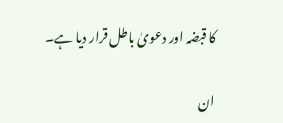کا قبضہ اور دعویٰ باطل قرار دیا ہے۔

ان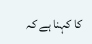کا کہنا ہے کہ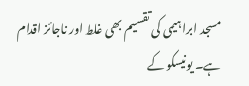مسجد ابراہیمی کی تقسیم بھی غلط اور ناجائز اقدام ہے۔ یونیسکو کے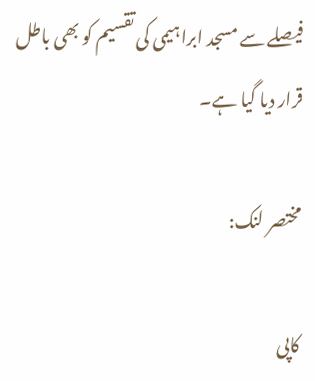فیصلے سے مسجد ابراہیمی کی تقسیم کو بھی باطل قرار دیا گیا ہے۔

مختصر لنک:

کاپی